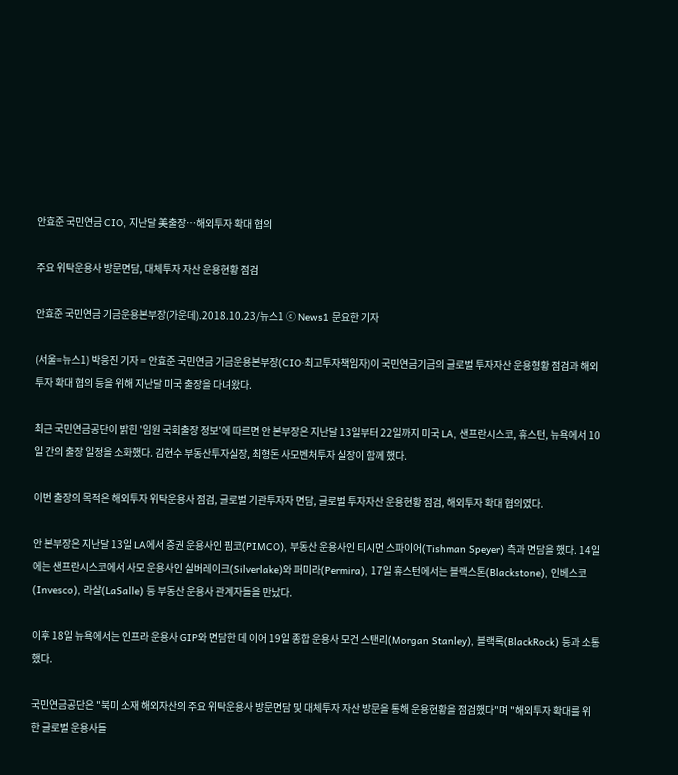안효준 국민연금 CIO, 지난달 美출장…해외투자 확대 협의

주요 위탁운용사 방문면담, 대체투자 자산 운용현황 점검

안효준 국민연금 기금운용본부장(가운데).2018.10.23/뉴스1 ⓒ News1 문요한 기자

(서울=뉴스1) 박응진 기자 = 안효준 국민연금 기금운용본부장(CIO·최고투자책임자)이 국민연금기금의 글로벌 투자자산 운용형황 점검과 해외투자 확대 협의 등을 위해 지난달 미국 출장을 다녀왔다.

최근 국민연금공단이 밝힌 '임원 국회출장 정보'에 따르면 안 본부장은 지난달 13일부터 22일까지 미국 LA, 샌프란시스코, 휴스턴, 뉴욕에서 10일 간의 출장 일정을 소화했다. 김현수 부동산투자실장, 최형돈 사모벤처투자 실장이 함께 했다.

이번 출장의 목적은 해외투자 위탁운용사 점검, 글로벌 기관투자자 면담, 글로벌 투자자산 운용현황 점검, 해외투자 확대 협의였다.

안 본부장은 지난달 13일 LA에서 증권 운용사인 핌코(PIMCO), 부동산 운용사인 티시먼 스파이어(Tishman Speyer) 측과 면담을 했다. 14일에는 샌프란시스코에서 사모 운용사인 실버레이크(Silverlake)와 퍼미라(Permira), 17일 휴스턴에서는 블랙스톤(Blackstone), 인베스코(Invesco), 라살(LaSalle) 등 부동산 운용사 관계자들을 만났다.

이후 18일 뉴욕에서는 인프라 운용사 GIP와 면담한 데 이어 19일 종합 운용사 모건 스탠리(Morgan Stanley), 블랙록(BlackRock) 등과 소통했다.

국민연금공단은 "북미 소재 해외자산의 주요 위탁운용사 방문면담 및 대체투자 자산 방문을 통해 운용현황을 점검했다"며 "해외투자 확대를 위한 글로벌 운용사들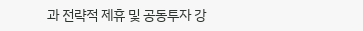과 전략적 제휴 및 공동투자 강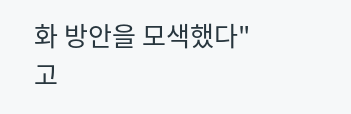화 방안을 모색했다"고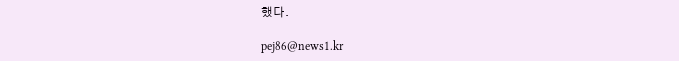했다.

pej86@news1.kr